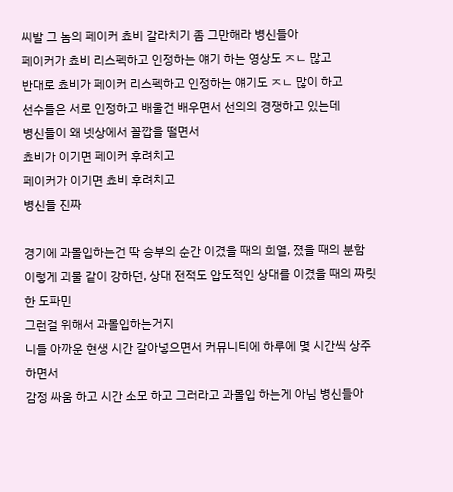씨발 그 놈의 페이커 쵸비 갈라치기 좀 그만해라 병신들아
페이커가 쵸비 리스펙하고 인정하는 얘기 하는 영상도 ㅈㄴ 많고
반대로 쵸비가 페이커 리스펙하고 인정하는 얘기도 ㅈㄴ 많이 하고
선수들은 서로 인정하고 배울건 배우면서 선의의 경쟁하고 있는데
병신들이 왜 넷상에서 꼴깝을 떨면서
쵸비가 이기면 페이커 후려치고
페이커가 이기면 쵸비 후려치고
병신들 진짜

경기에 과몰입하는건 딱 승부의 순간 이겼을 때의 희열, 졌을 때의 분함
이렇게 괴물 같이 강하던, 상대 전적도 압도적인 상대를 이겼을 때의 짜릿한 도파민
그런걸 위해서 과몰입하는거지
니들 아까운 현생 시간 갈아넣으면서 커뮤니티에 하루에 몇 시간씩 상주하면서
감정 싸움 하고 시간 소모 하고 그러라고 과몰입 하는게 아님 병신들아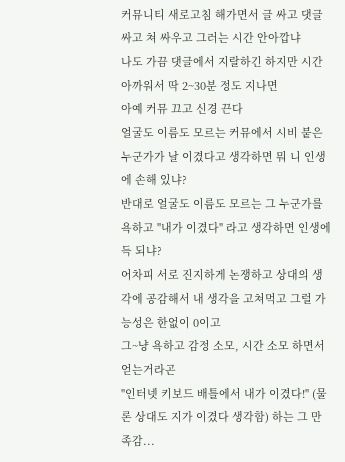커뮤니티 새로고침 해가면서 글 싸고 댓글 싸고 쳐 싸우고 그러는 시간 안아깝냐
나도 가끔 댓글에서 지랄하긴 하지만 시간 아까워서 딱 2~30분 정도 지나면
아예 커뮤 끄고 신경 끈다
얼굴도 이름도 모르는 커뮤에서 시비 붙은 누군가가 날 이겼다고 생각하면 뭐 니 인생에 손해 있냐?
반대로 얼굴도 이름도 모르는 그 누군가를 욕하고 "내가 이겼다" 라고 생각하면 인생에 득 되냐?
어차피 서로 진지하게 논쟁하고 상대의 생각에 공감해서 내 생각을 고쳐먹고 그럴 가능성은 한없이 0이고
그~냥 욕하고 감정 소모, 시간 소모 하면서 얻는거라곤
"인터넷 키보드 배틀에서 내가 이겼다!" (물론 상대도 지가 이겼다 생각함) 하는 그 만족감...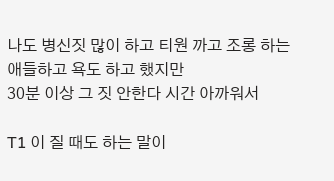나도 병신짓 많이 하고 티원 까고 조롱 하는 애들하고 욕도 하고 했지만
30분 이상 그 짓 안한다 시간 아까워서

T1 이 질 때도 하는 말이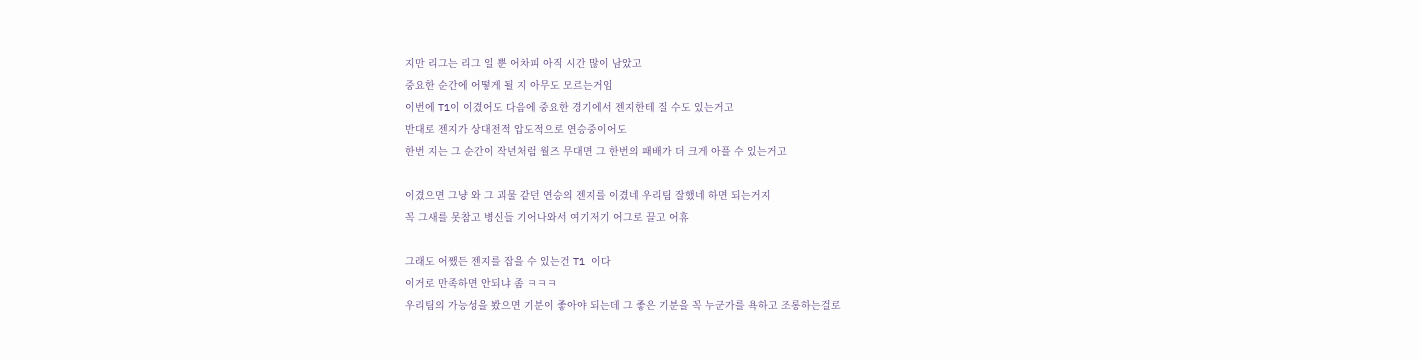지만 리그는 리그 일 뿐 어차피 아직 시간 많이 남았고
중요한 순간에 어떻게 될 지 아무도 모르는거임
이번에 T1이 이겼어도 다음에 중요한 경기에서 젠지한테 질 수도 있는거고
반대로 젠지가 상대전적 압도적으로 연승중이어도
한번 지는 그 순간이 작년처럼 월즈 무대면 그 한번의 패배가 더 크게 아플 수 있는거고

이겼으면 그냥 와 그 괴물 같던 연승의 젠지를 이겼네 우리팀 잘했네 하면 되는거지
꼭 그새를 못참고 병신들 기어나와서 여기저기 어그로 끌고 어휴

그래도 어쨌든 젠지를 잡을 수 있는건 T1 이다
이거로 만족하면 안되냐 좀 ㅋㅋㅋ
우리팀의 가능성을 봤으면 기분이 좋아야 되는데 그 좋은 기분을 꼭 누군가를 욕하고 조롱하는걸로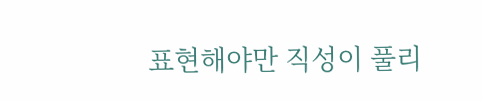표현해야만 직성이 풀리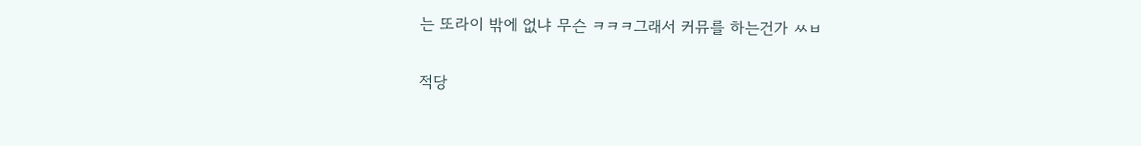는 또라이 밖에 없냐 무슨 ㅋㅋㅋ그래서 커뮤를 하는건가 ㅆㅂ

적당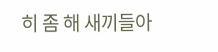히 좀 해 새끼들아